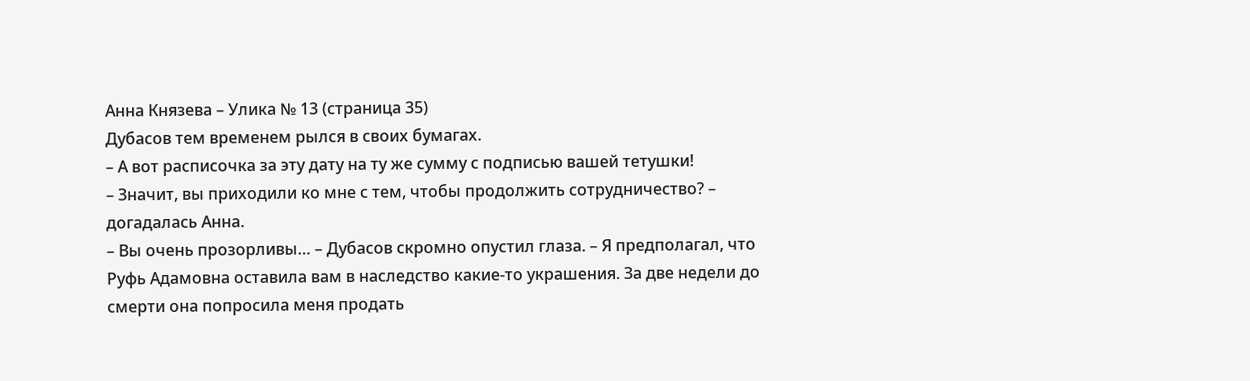Анна Князева – Улика № 13 (страница 35)
Дубасов тем временем рылся в своих бумагах.
– А вот расписочка за эту дату на ту же сумму с подписью вашей тетушки!
– Значит, вы приходили ко мне с тем, чтобы продолжить сотрудничество? – догадалась Анна.
– Вы очень прозорливы… – Дубасов скромно опустил глаза. – Я предполагал, что Руфь Адамовна оставила вам в наследство какие-то украшения. За две недели до смерти она попросила меня продать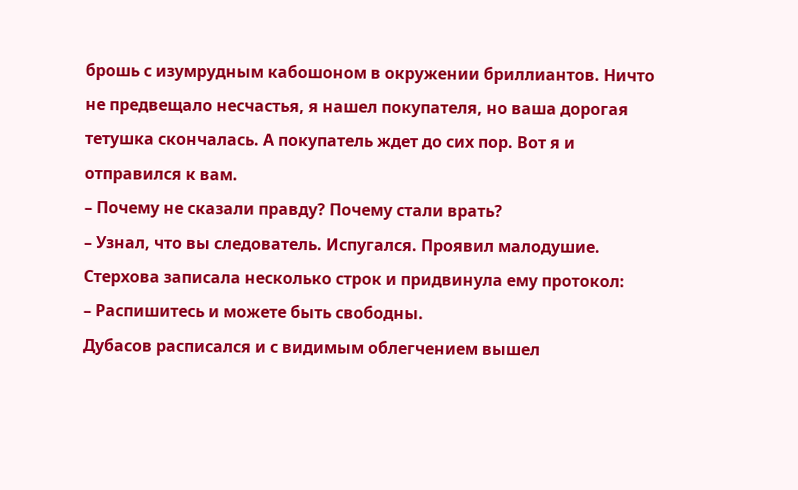брошь с изумрудным кабошоном в окружении бриллиантов. Ничто не предвещало несчастья, я нашел покупателя, но ваша дорогая тетушка скончалась. А покупатель ждет до сих пор. Вот я и отправился к вам.
– Почему не сказали правду? Почему стали врать?
– Узнал, что вы следователь. Испугался. Проявил малодушие.
Стерхова записала несколько строк и придвинула ему протокол:
– Распишитесь и можете быть свободны.
Дубасов расписался и с видимым облегчением вышел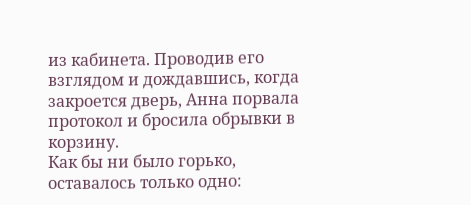из кабинета. Проводив его взглядом и дождавшись, когда закроется дверь, Анна порвала протокол и бросила обрывки в корзину.
Как бы ни было горько, оставалось только одно: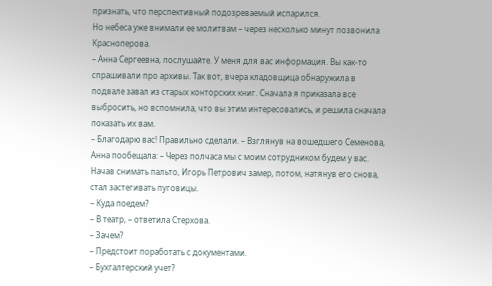признать, что перспективный подозреваемый испарился.
Но небеса уже внимали ее молитвам – через несколько минут позвонила Красноперова.
– Анна Сергеевна, послушайте. У меня для вас информация. Вы как-то спрашивали про архивы. Так вот, вчера кладовщица обнаружила в подвале завал из старых конторских книг. Сначала я приказала все выбросить, но вспомнила, что вы этим интересовались, и решила сначала показать их вам.
– Благодарю вас! Правильно сделали. – Взглянув на вошедшего Семенова, Анна пообещала: – Через полчаса мы с моим сотрудником будем у вас.
Начав снимать пальто, Игорь Петрович замер, потом, натянув его снова, стал застегивать пуговицы.
– Куда поедем?
– В театр, – ответила Стерхова.
– Зачем?
– Предстоит поработать с документами.
– Бухгалтерский учет?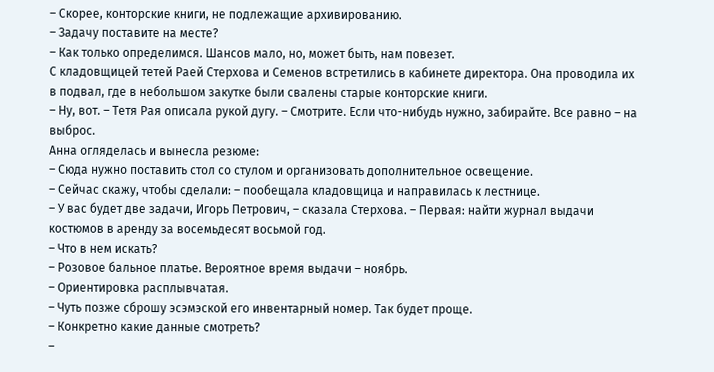– Скорее, конторские книги, не подлежащие архивированию.
– Задачу поставите на месте?
– Как только определимся. Шансов мало, но, может быть, нам повезет.
С кладовщицей тетей Раей Стерхова и Семенов встретились в кабинете директора. Она проводила их в подвал, где в небольшом закутке были свалены старые конторские книги.
– Ну, вот. – Тетя Рая описала рукой дугу. – Смотрите. Если что-нибудь нужно, забирайте. Все равно – на выброс.
Анна огляделась и вынесла резюме:
– Сюда нужно поставить стол со стулом и организовать дополнительное освещение.
– Сейчас скажу, чтобы сделали: – пообещала кладовщица и направилась к лестнице.
– У вас будет две задачи, Игорь Петрович, – сказала Стерхова. – Первая: найти журнал выдачи костюмов в аренду за восемьдесят восьмой год.
– Что в нем искать?
– Розовое бальное платье. Вероятное время выдачи – ноябрь.
– Ориентировка расплывчатая.
– Чуть позже сброшу эсэмэской его инвентарный номер. Так будет проще.
– Конкретно какие данные смотреть?
–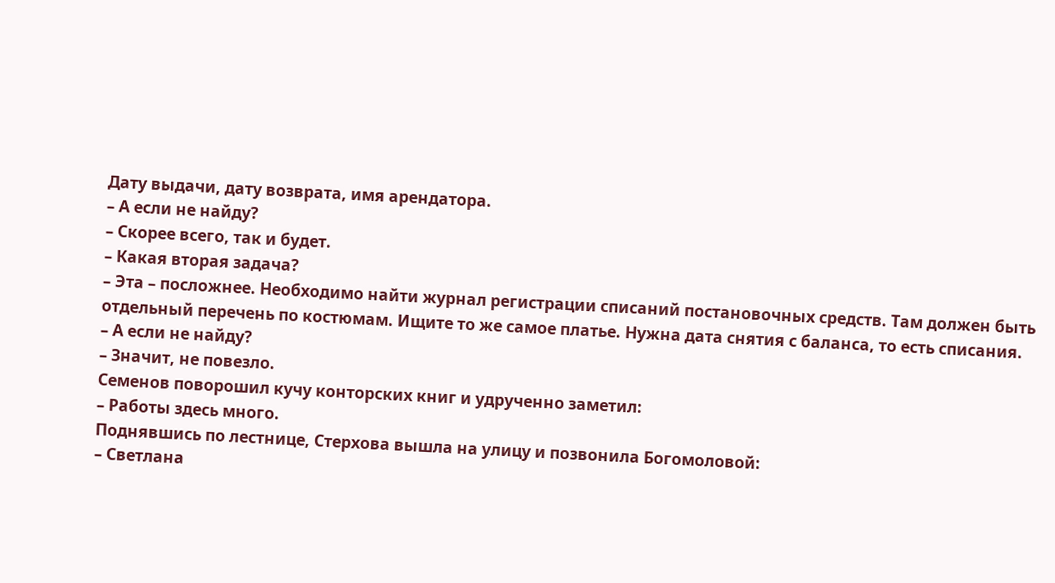Дату выдачи, дату возврата, имя арендатора.
– А если не найду?
– Скорее всего, так и будет.
– Какая вторая задача?
– Эта – посложнее. Необходимо найти журнал регистрации списаний постановочных средств. Там должен быть отдельный перечень по костюмам. Ищите то же самое платье. Нужна дата снятия с баланса, то есть списания.
– А если не найду?
– Значит, не повезло.
Семенов поворошил кучу конторских книг и удрученно заметил:
– Работы здесь много.
Поднявшись по лестнице, Стерхова вышла на улицу и позвонила Богомоловой:
– Светлана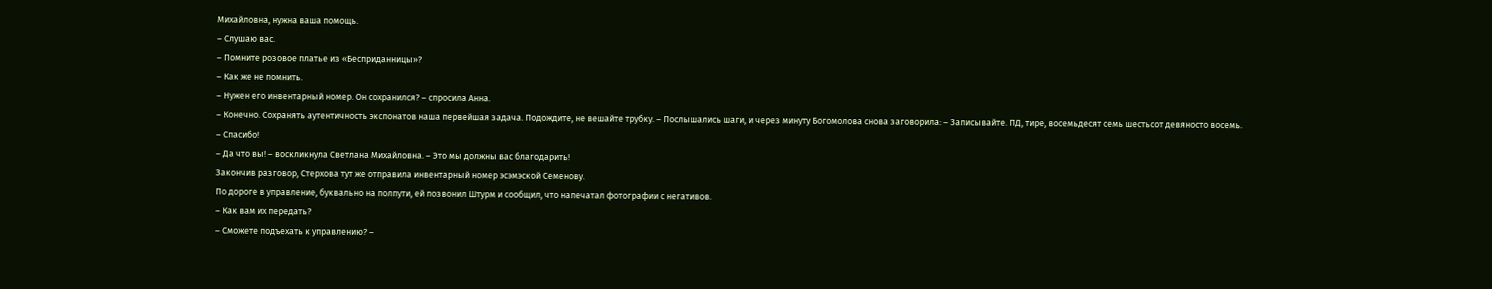Михайловна, нужна ваша помощь.
– Слушаю вас.
– Помните розовое платье из «Бесприданницы»?
– Как же не помнить.
– Нужен его инвентарный номер. Он сохранился? – спросила Анна.
– Конечно. Сохранять аутентичность экспонатов наша первейшая задача. Подождите, не вешайте трубку. – Послышались шаги, и через минуту Богомолова снова заговорила: – Записывайте. ПД, тире, восемьдесят семь шестьсот девяносто восемь.
– Спасибо!
– Да что вы! – воскликнула Светлана Михайловна. – Это мы должны вас благодарить!
Закончив разговор, Стерхова тут же отправила инвентарный номер эсэмэской Семенову.
По дороге в управление, буквально на полпути, ей позвонил Штурм и сообщил, что напечатал фотографии с негативов.
– Как вам их передать?
– Сможете подъехать к управлению? –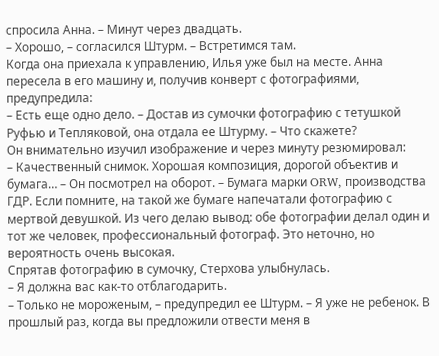спросила Анна. – Минут через двадцать.
– Хорошо, – согласился Штурм. – Встретимся там.
Когда она приехала к управлению, Илья уже был на месте. Анна пересела в его машину и, получив конверт с фотографиями, предупредила:
– Есть еще одно дело. – Достав из сумочки фотографию с тетушкой Руфью и Тепляковой, она отдала ее Штурму. – Что скажете?
Он внимательно изучил изображение и через минуту резюмировал:
– Качественный снимок. Хорошая композиция, дорогой объектив и бумага… – Он посмотрел на оборот. – Бумага марки ORW, производства ГДР. Если помните, на такой же бумаге напечатали фотографию с мертвой девушкой. Из чего делаю вывод: обе фотографии делал один и тот же человек, профессиональный фотограф. Это неточно, но вероятность очень высокая.
Спрятав фотографию в сумочку, Стерхова улыбнулась.
– Я должна вас как-то отблагодарить.
– Только не мороженым, – предупредил ее Штурм. – Я уже не ребенок. В прошлый раз, когда вы предложили отвести меня в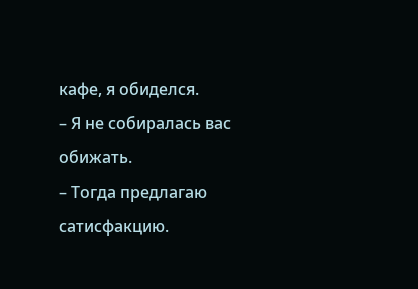кафе, я обиделся.
– Я не собиралась вас обижать.
– Тогда предлагаю сатисфакцию.